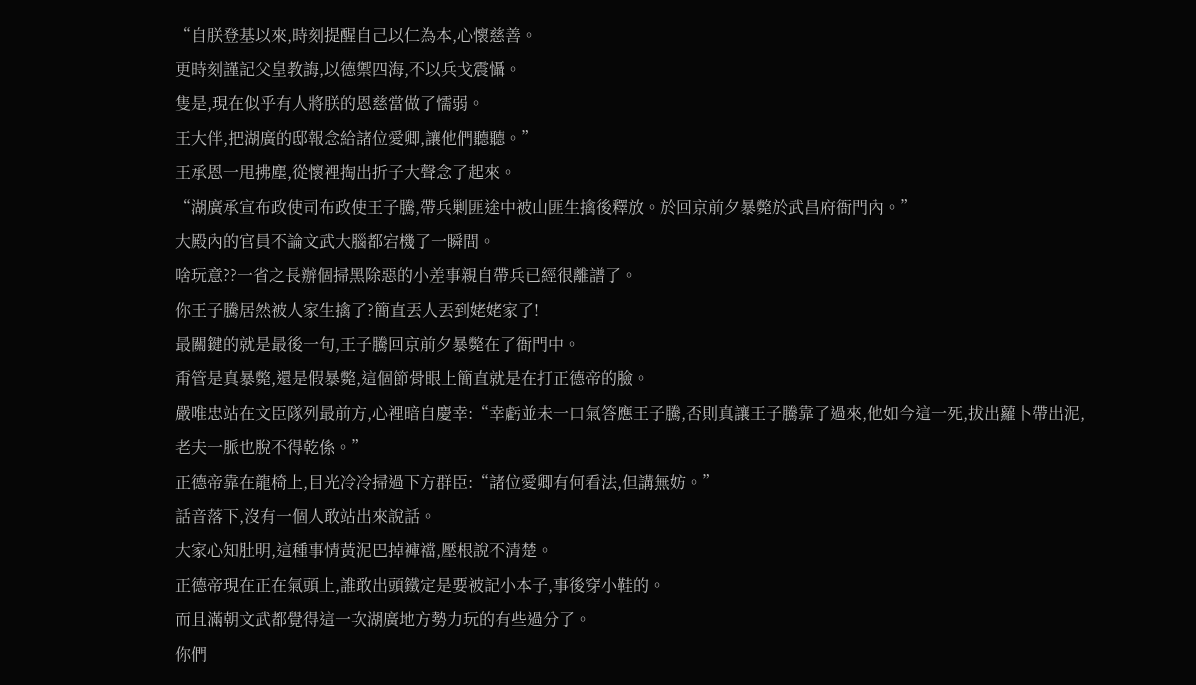“自朕登基以來,時刻提醒自己以仁為本,心懷慈善。
更時刻謹記父皇教誨,以德禦四海,不以兵戈震懾。
隻是,現在似乎有人將朕的恩慈當做了懦弱。
王大伴,把湖廣的邸報念給諸位愛卿,讓他們聽聽。”
王承恩一甩拂塵,從懷裡掏出折子大聲念了起來。
“湖廣承宣布政使司布政使王子騰,帶兵剿匪途中被山匪生擒後釋放。於回京前夕暴斃於武昌府衙門內。”
大殿內的官員不論文武大腦都宕機了一瞬間。
啥玩意??一省之長辦個掃黑除惡的小差事親自帶兵已經很離譜了。
你王子騰居然被人家生擒了?簡直丟人丟到姥姥家了!
最關鍵的就是最後一句,王子騰回京前夕暴斃在了衙門中。
甭管是真暴斃,還是假暴斃,這個節骨眼上簡直就是在打正德帝的臉。
嚴唯忠站在文臣隊列最前方,心裡暗自慶幸:“幸虧並未一口氣答應王子騰,否則真讓王子騰靠了過來,他如今這一死,拔出蘿卜帶出泥,老夫一脈也脫不得乾係。”
正德帝靠在龍椅上,目光冷冷掃過下方群臣:“諸位愛卿有何看法,但講無妨。”
話音落下,沒有一個人敢站出來說話。
大家心知肚明,這種事情黃泥巴掉褲襠,壓根說不清楚。
正德帝現在正在氣頭上,誰敢出頭鐵定是要被記小本子,事後穿小鞋的。
而且滿朝文武都覺得這一次湖廣地方勢力玩的有些過分了。
你們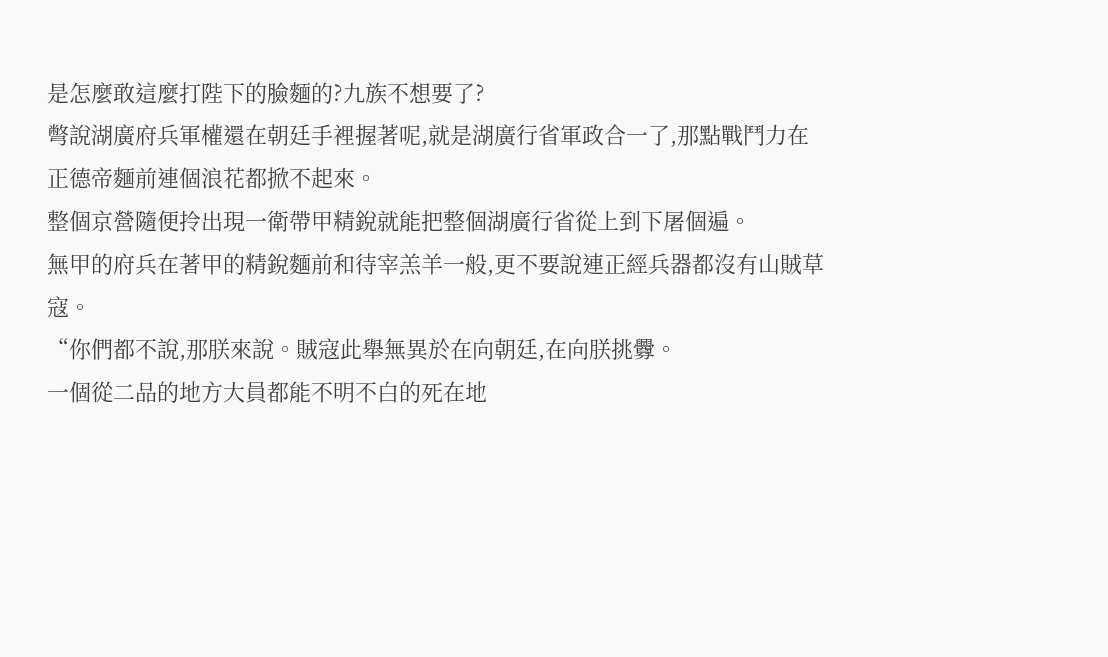是怎麼敢這麼打陛下的臉麵的?九族不想要了?
彆說湖廣府兵軍權還在朝廷手裡握著呢,就是湖廣行省軍政合一了,那點戰鬥力在正德帝麵前連個浪花都掀不起來。
整個京營隨便拎出現一衛帶甲精銳就能把整個湖廣行省從上到下屠個遍。
無甲的府兵在著甲的精銳麵前和待宰羔羊一般,更不要說連正經兵器都沒有山賊草寇。
“你們都不說,那朕來說。賊寇此舉無異於在向朝廷,在向朕挑釁。
一個從二品的地方大員都能不明不白的死在地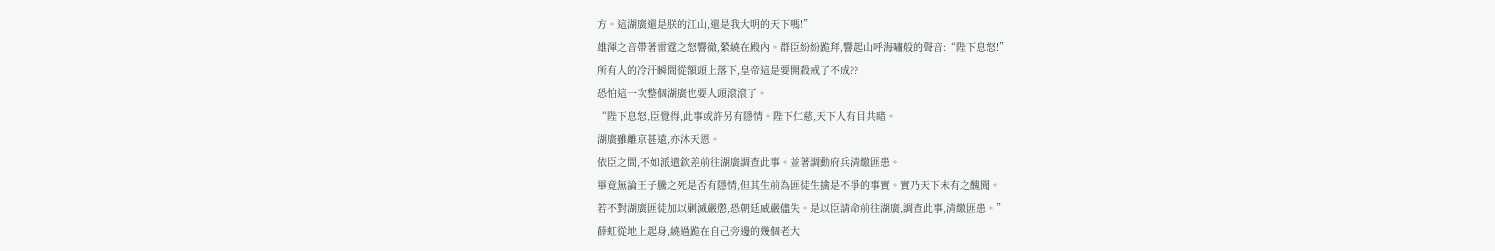方。這湖廣還是朕的江山,還是我大明的天下嗎!”
雄渾之音帶著雷霆之怒響徹,縈繞在殿內。群臣紛紛跪拜,響起山呼海嘯般的聲音:“陛下息怒!”
所有人的冷汗瞬間從額頭上落下,皇帝這是要開殺戒了不成??
恐怕這一次整個湖廣也要人頭滾滾了。
“陛下息怒,臣覺得,此事或許另有隱情。陛下仁慈,天下人有目共睹。
湖廣雖離京甚遠,亦沐天恩。
依臣之間,不如派遣欽差前往湖廣調查此事。並著調動府兵清繳匪患。
畢竟無論王子騰之死是否有隱情,但其生前為匪徒生擒是不爭的事實。實乃天下未有之醜聞。
若不對湖廣匪徒加以剿滅嚴懲,恐朝廷威嚴儘失。是以臣請命前往湖廣,調查此事,清繳匪患。”
薛虹從地上起身,繞過跪在自己旁邊的幾個老大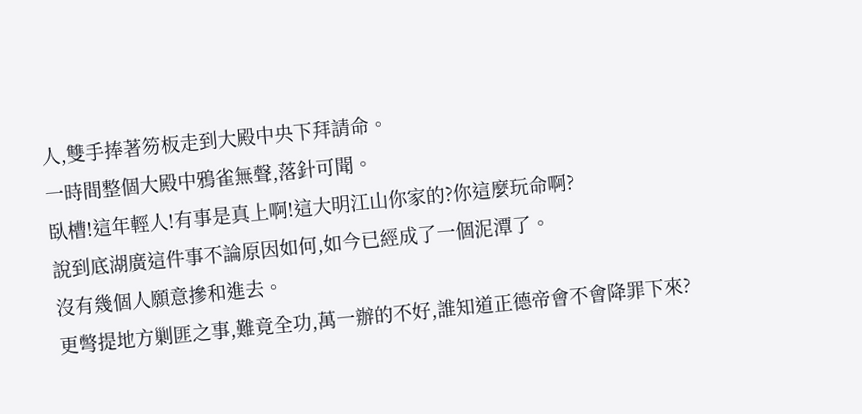人,雙手捧著笏板走到大殿中央下拜請命。
一時間整個大殿中鴉雀無聲,落針可聞。
臥槽!這年輕人!有事是真上啊!這大明江山你家的?你這麼玩命啊?
說到底湖廣這件事不論原因如何,如今已經成了一個泥潭了。
沒有幾個人願意摻和進去。
更彆提地方剿匪之事,難竟全功,萬一辦的不好,誰知道正德帝會不會降罪下來?